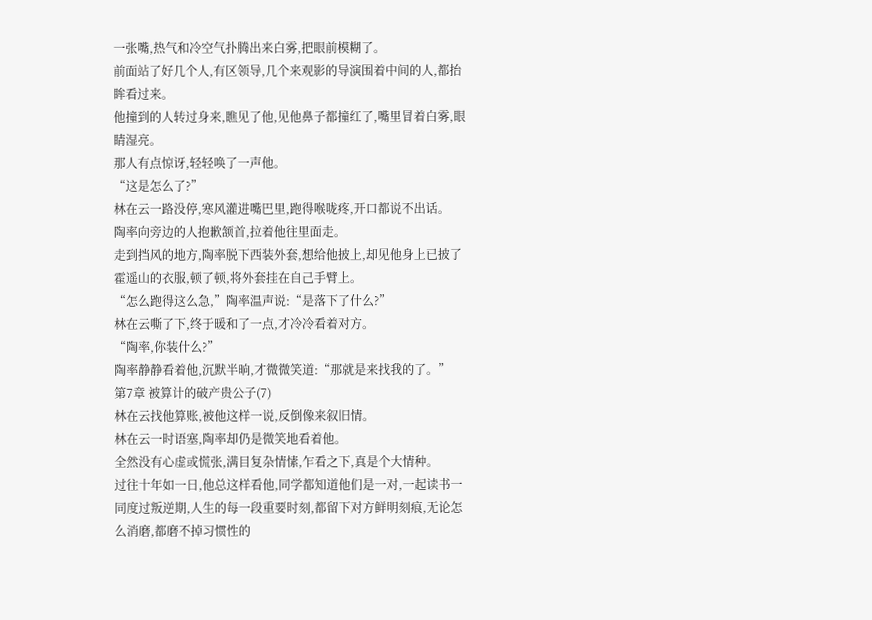一张嘴,热气和冷空气扑腾出来白雾,把眼前模糊了。
前面站了好几个人,有区领导,几个来观影的导演围着中间的人,都抬眸看过来。
他撞到的人转过身来,瞧见了他,见他鼻子都撞红了,嘴里冒着白雾,眼睛湿亮。
那人有点惊讶,轻轻唤了一声他。
“这是怎么了?”
林在云一路没停,寒风灌进嘴巴里,跑得喉咙疼,开口都说不出话。
陶率向旁边的人抱歉颔首,拉着他往里面走。
走到挡风的地方,陶率脱下西装外套,想给他披上,却见他身上已披了霍遥山的衣服,顿了顿,将外套挂在自己手臂上。
“怎么跑得这么急,”陶率温声说:“是落下了什么?”
林在云嘶了下,终于暖和了一点,才冷冷看着对方。
“陶率,你装什么?”
陶率静静看着他,沉默半晌,才微微笑道:“那就是来找我的了。”
第7章 被算计的破产贵公子(7)
林在云找他算账,被他这样一说,反倒像来叙旧情。
林在云一时语塞,陶率却仍是微笑地看着他。
全然没有心虚或慌张,满目复杂情愫,乍看之下,真是个大情种。
过往十年如一日,他总这样看他,同学都知道他们是一对,一起读书一同度过叛逆期,人生的每一段重要时刻,都留下对方鲜明刻痕,无论怎么消磨,都磨不掉习惯性的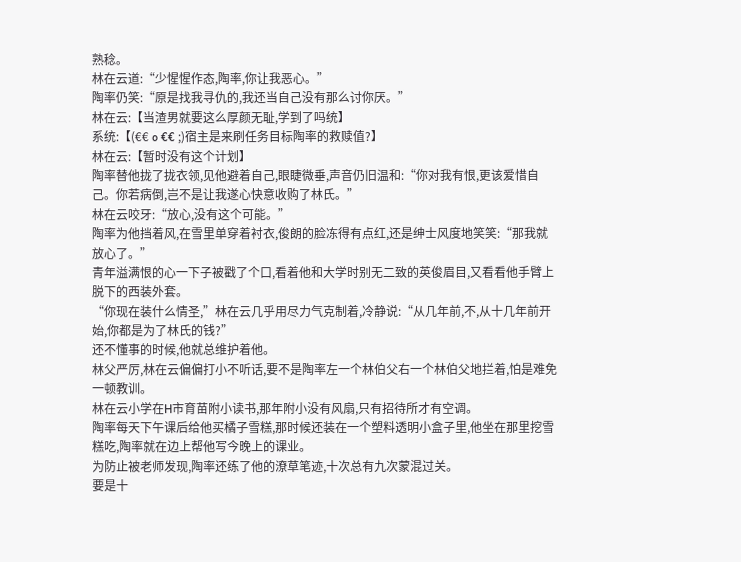熟稔。
林在云道:“少惺惺作态,陶率,你让我恶心。”
陶率仍笑:“原是找我寻仇的,我还当自己没有那么讨你厌。”
林在云:【当渣男就要这么厚颜无耻,学到了吗统】
系统:【(€€ o €€ ;)宿主是来刷任务目标陶率的救赎值?】
林在云:【暂时没有这个计划】
陶率替他拢了拢衣领,见他避着自己,眼睫微垂,声音仍旧温和:“你对我有恨,更该爱惜自己。你若病倒,岂不是让我遂心快意收购了林氏。”
林在云咬牙:“放心,没有这个可能。”
陶率为他挡着风,在雪里单穿着衬衣,俊朗的脸冻得有点红,还是绅士风度地笑笑:“那我就放心了。”
青年溢满恨的心一下子被戳了个口,看着他和大学时别无二致的英俊眉目,又看看他手臂上脱下的西装外套。
“你现在装什么情圣,”林在云几乎用尽力气克制着,冷静说:“从几年前,不,从十几年前开始,你都是为了林氏的钱?”
还不懂事的时候,他就总维护着他。
林父严厉,林在云偏偏打小不听话,要不是陶率左一个林伯父右一个林伯父地拦着,怕是难免一顿教训。
林在云小学在H市育苗附小读书,那年附小没有风扇,只有招待所才有空调。
陶率每天下午课后给他买橘子雪糕,那时候还装在一个塑料透明小盒子里,他坐在那里挖雪糕吃,陶率就在边上帮他写今晚上的课业。
为防止被老师发现,陶率还练了他的潦草笔迹,十次总有九次蒙混过关。
要是十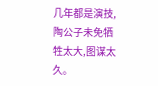几年都是演技,陶公子未免牺牲太大,图谋太久。